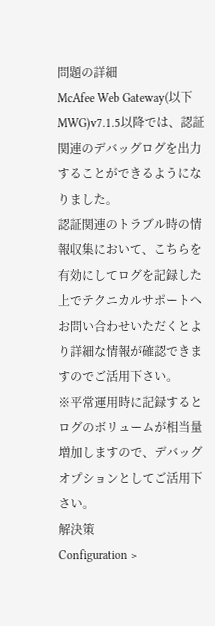問題の詳細
McAfee Web Gateway(以下MWG)v7.1.5以降では、認証関連のデバッグログを出力することができるようになりました。
認証関連のトラブル時の情報収集において、こちらを有効にしてログを記録した上でテクニカルサポートへお問い合わせいただくとより詳細な情報が確認できますのでご活用下さい。
※平常運用時に記録するとログのボリュームが相当量増加しますので、デバッグオプションとしてご活用下さい。
解決策
Configuration >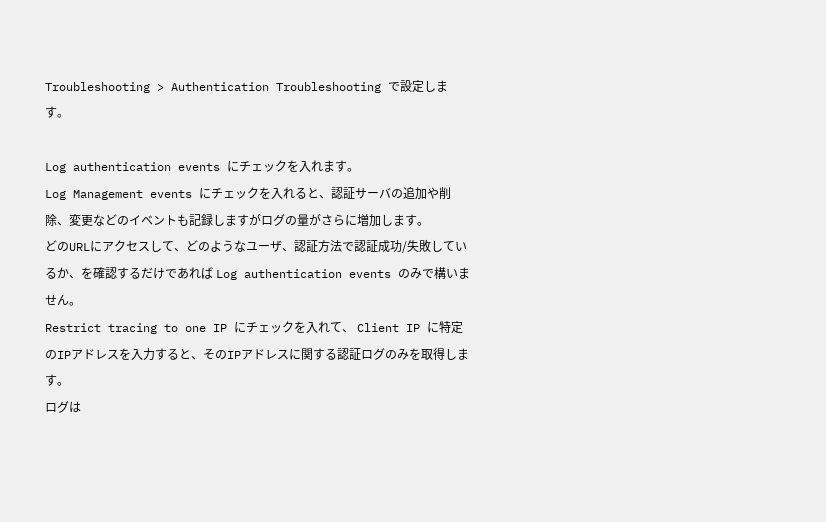Troubleshooting > Authentication Troubleshooting で設定します。

Log authentication events にチェックを入れます。
Log Management events にチェックを入れると、認証サーバの追加や削除、変更などのイベントも記録しますがログの量がさらに増加します。
どのURLにアクセスして、どのようなユーザ、認証方法で認証成功/失敗しているか、を確認するだけであれば Log authentication events のみで構いません。
Restrict tracing to one IP にチェックを入れて、 Client IP に特定のIPアドレスを入力すると、そのIPアドレスに関する認証ログのみを取得します。
ログは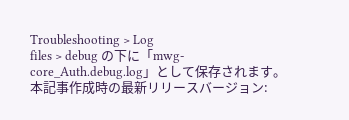Troubleshooting > Log
files > debug の下に「mwg-core_Auth.debug.log」として保存されます。
本記事作成時の最新リリースバージョン: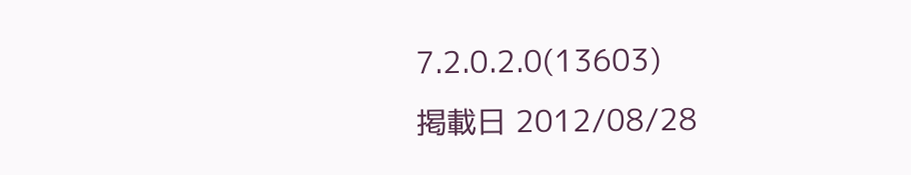7.2.0.2.0(13603)
掲載日 2012/08/28